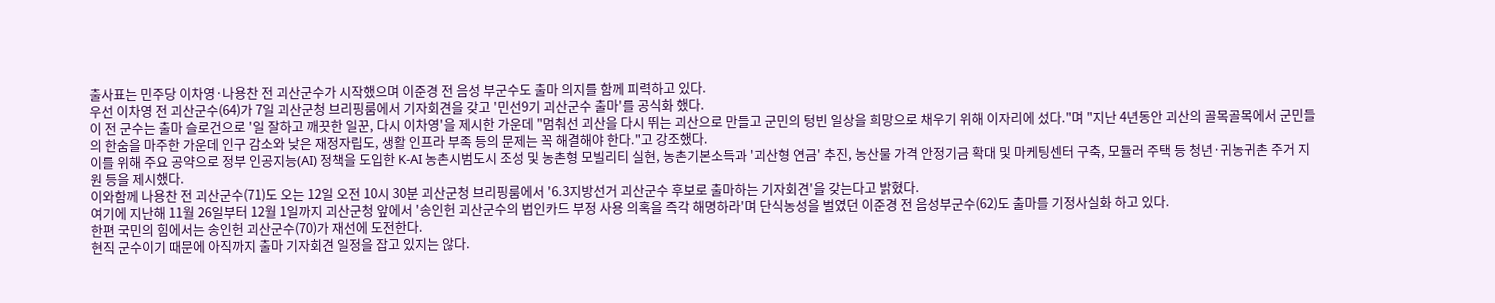출사표는 민주당 이차영·나용찬 전 괴산군수가 시작했으며 이준경 전 음성 부군수도 출마 의지를 함께 피력하고 있다.
우선 이차영 전 괴산군수(64)가 7일 괴산군청 브리핑룸에서 기자회견을 갖고 '민선9기 괴산군수 출마'를 공식화 했다.
이 전 군수는 출마 슬로건으로 '일 잘하고 깨끗한 일꾼, 다시 이차영'을 제시한 가운데 "멈춰선 괴산을 다시 뛰는 괴산으로 만들고 군민의 텅빈 일상을 희망으로 채우기 위해 이자리에 섰다."며 "지난 4년동안 괴산의 골목골목에서 군민들의 한숨을 마주한 가운데 인구 감소와 낮은 재정자립도, 생활 인프라 부족 등의 문제는 꼭 해결해야 한다."고 강조했다.
이를 위해 주요 공약으로 정부 인공지능(AI) 정책을 도입한 K-AI 농촌시범도시 조성 및 농촌형 모빌리티 실현, 농촌기본소득과 '괴산형 연금' 추진, 농산물 가격 안정기금 확대 및 마케팅센터 구축, 모듈러 주택 등 청년·귀농귀촌 주거 지원 등을 제시했다.
이와함께 나용찬 전 괴산군수(71)도 오는 12일 오전 10시 30분 괴산군청 브리핑룸에서 '6.3지방선거 괴산군수 후보로 출마하는 기자회견'을 갖는다고 밝혔다.
여기에 지난해 11월 26일부터 12월 1일까지 괴산군청 앞에서 '송인헌 괴산군수의 법인카드 부정 사용 의혹을 즉각 해명하라'며 단식농성을 벌였던 이준경 전 음성부군수(62)도 출마를 기정사실화 하고 있다.
한편 국민의 힘에서는 송인헌 괴산군수(70)가 재선에 도전한다.
현직 군수이기 때문에 아직까지 출마 기자회견 일정을 잡고 있지는 않다.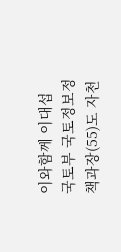이와함께 이대섭 국토부 국토정보정책과장(55)도 자천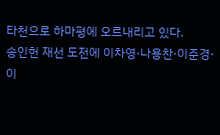타천으로 하마평에 오르내리고 있다.
송인헌 재선 도전에 이차영·나용찬·이준경·이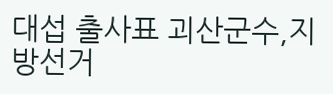대섭 출사표 괴산군수,지방선거